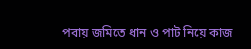পবায় জমিতে ধান ও পাট নিয়ে কাজ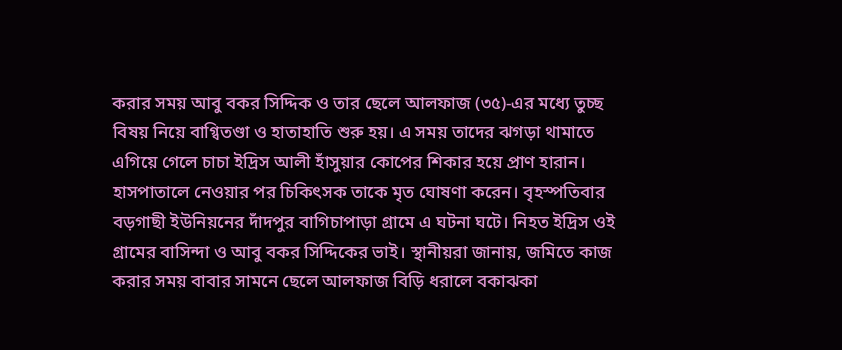করার সময় আবু বকর সিদ্দিক ও তার ছেলে আলফাজ (৩৫)-এর মধ্যে তুচ্ছ বিষয় নিয়ে বাগ্বিতণ্ডা ও হাতাহাতি শুরু হয়। এ সময় তাদের ঝগড়া থামাতে এগিয়ে গেলে চাচা ইদ্রিস আলী হাঁসুয়ার কোপের শিকার হয়ে প্রাণ হারান।
হাসপাতালে নেওয়ার পর চিকিৎসক তাকে মৃত ঘোষণা করেন। বৃহস্পতিবার বড়গাছী ইউনিয়নের দাঁদপুর বাগিচাপাড়া গ্রামে এ ঘটনা ঘটে। নিহত ইদ্রিস ওই গ্রামের বাসিন্দা ও আবু বকর সিদ্দিকের ভাই। স্থানীয়রা জানায়, জমিতে কাজ করার সময় বাবার সামনে ছেলে আলফাজ বিড়ি ধরালে বকাঝকা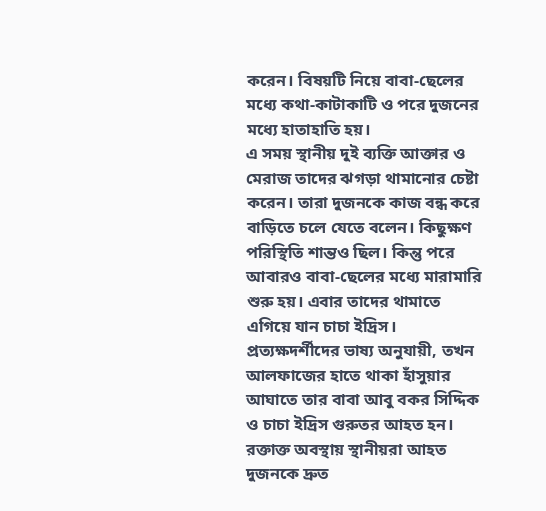করেন। বিষয়টি নিয়ে বাবা-ছেলের মধ্যে কথা-কাটাকাটি ও পরে দুজনের মধ্যে হাতাহাতি হয়।
এ সময় স্থানীয় দুই ব্যক্তি আক্তার ও মেরাজ তাদের ঝগড়া থামানোর চেষ্টা করেন। তারা দুজনকে কাজ বন্ধ করে বাড়িতে চলে যেতে বলেন। কিছুক্ষণ পরিস্থিতি শান্তও ছিল। কিন্তু পরে আবারও বাবা-ছেলের মধ্যে মারামারি শুরু হয়। এবার তাদের থামাতে এগিয়ে যান চাচা ইদ্রিস। প্রত্যক্ষদর্শীদের ভাষ্য অনুযায়ী, তখন আলফাজের হাতে থাকা হাঁসুয়ার আঘাতে তার বাবা আবু বকর সিদ্দিক ও চাচা ইদ্রিস গুরুতর আহত হন।
রক্তাক্ত অবস্থায় স্থানীয়রা আহত দুজনকে দ্রুত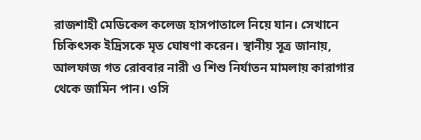রাজশাহী মেডিকেল কলেজ হাসপাতালে নিয়ে যান। সেখানে চিকিৎসক ইদ্রিসকে মৃত ঘোষণা করেন। স্থানীয় সূত্র জানায়, আলফাজ গত রোববার নারী ও শিশু নির্যাতন মামলায় কারাগার থেকে জামিন পান। ওসি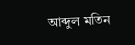আব্দুল মতিন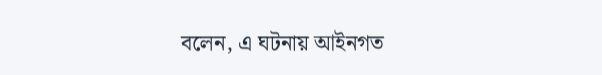বলেন, এ ঘটনায় আইনগত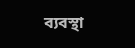ব্যবস্থা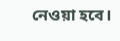নেওয়া হবে।